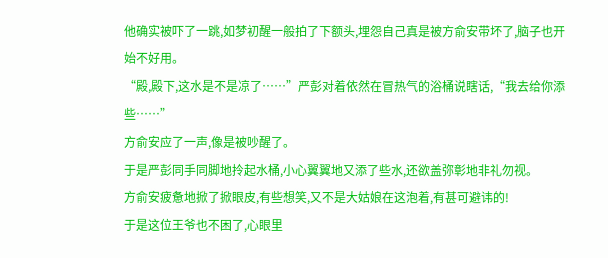他确实被吓了一跳,如梦初醒一般拍了下额头,埋怨自己真是被方俞安带坏了,脑子也开始不好用。
“殿,殿下,这水是不是凉了……”严彭对着依然在冒热气的浴桶说瞎话,“我去给你添些……”
方俞安应了一声,像是被吵醒了。
于是严彭同手同脚地拎起水桶,小心翼翼地又添了些水,还欲盖弥彰地非礼勿视。
方俞安疲惫地掀了掀眼皮,有些想笑,又不是大姑娘在这泡着,有甚可避讳的!
于是这位王爷也不困了,心眼里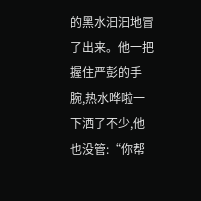的黑水汩汩地冒了出来。他一把握住严彭的手腕,热水哗啦一下洒了不少,他也没管:“你帮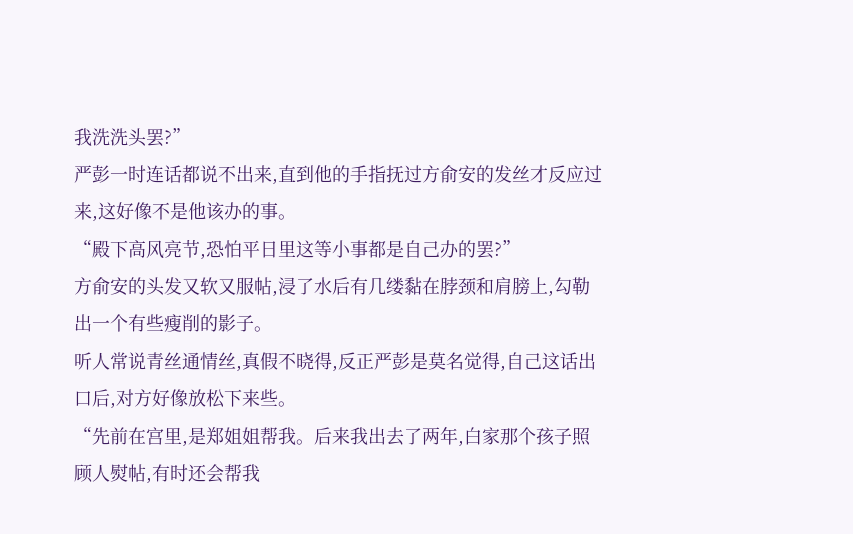我洗洗头罢?”
严彭一时连话都说不出来,直到他的手指抚过方俞安的发丝才反应过来,这好像不是他该办的事。
“殿下高风亮节,恐怕平日里这等小事都是自己办的罢?”
方俞安的头发又软又服帖,浸了水后有几缕黏在脖颈和肩膀上,勾勒出一个有些瘦削的影子。
听人常说青丝通情丝,真假不晓得,反正严彭是莫名觉得,自己这话出口后,对方好像放松下来些。
“先前在宫里,是郑姐姐帮我。后来我出去了两年,白家那个孩子照顾人熨帖,有时还会帮我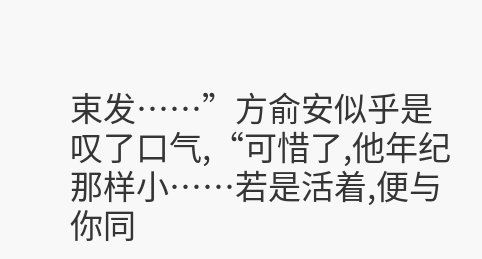束发……”方俞安似乎是叹了口气,“可惜了,他年纪那样小……若是活着,便与你同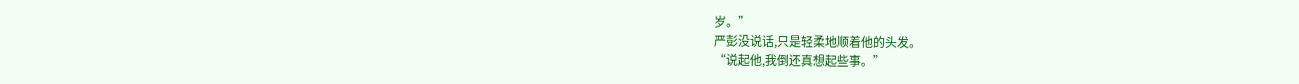岁。”
严彭没说话,只是轻柔地顺着他的头发。
“说起他,我倒还真想起些事。”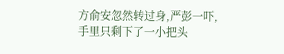方俞安忽然转过身,严彭一吓,手里只剩下了一小把头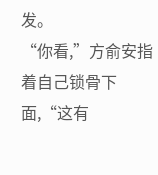发。
“你看,”方俞安指着自己锁骨下面,“这有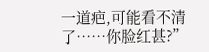一道疤,可能看不清了……你脸红甚?”